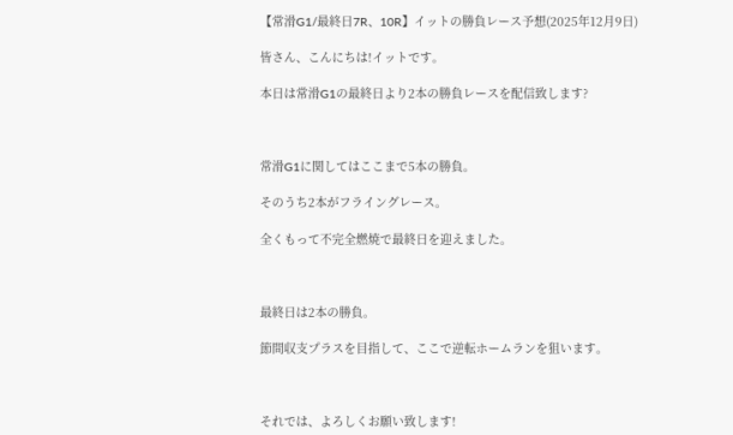【常滑G1/最終日7R、10R】イットの勝負レース予想(2025年12月9日)

皆さん、こんにちは!イットです。

本日は常滑G1の最終日より2本の勝負レースを配信致します?



常滑G1に関してはここまで5本の勝負。

そのうち2本がフライングレース。

全くもって不完全燃焼で最終日を迎えました。



最終日は2本の勝負。

節間収支プラスを目指して、ここで逆転ホームランを狙います。



それでは、よろしくお願い致します!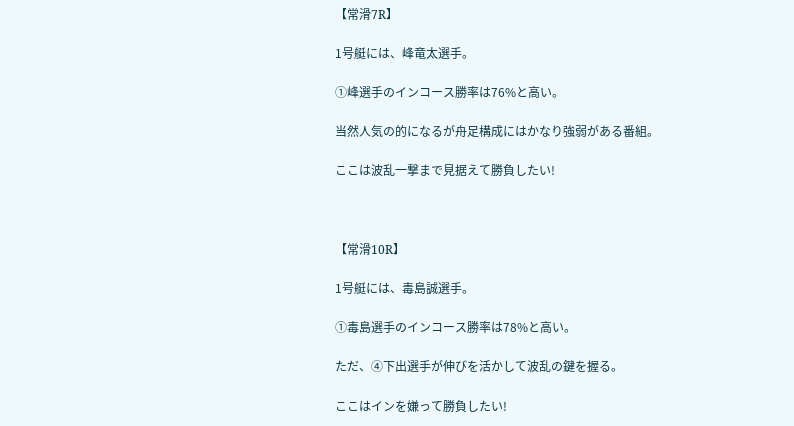【常滑7R】

1号艇には、峰竜太選手。

①峰選手のインコース勝率は76%と高い。

当然人気の的になるが舟足構成にはかなり強弱がある番組。

ここは波乱一撃まで見据えて勝負したい!



【常滑10R】

1号艇には、毒島誠選手。

①毒島選手のインコース勝率は78%と高い。

ただ、④下出選手が伸びを活かして波乱の鍵を握る。

ここはインを嫌って勝負したい!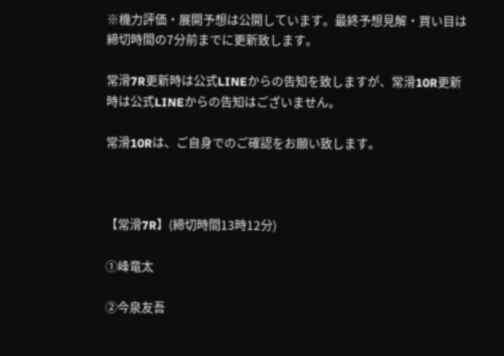※機力評価・展開予想は公開しています。最終予想見解・買い目は締切時間の7分前までに更新致します。

常滑7R更新時は公式LINEからの告知を致しますが、常滑10R更新時は公式LINEからの告知はございません。

常滑10Rは、ご自身でのご確認をお願い致します。



【常滑7R】(締切時間13時12分)

①峰竜太

②今泉友吾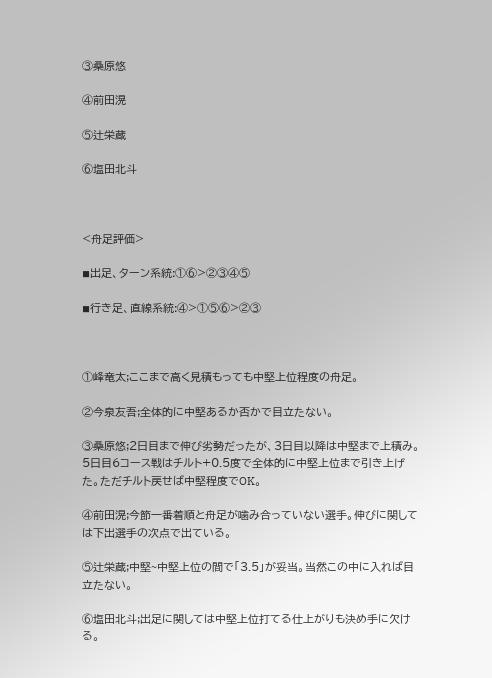③桑原悠

④前田滉

⑤辻栄蔵

⑥塩田北斗



<舟足評価>

◾出足、ターン系統:①⑥>②③④⑤

◾行き足、直線系統:④>①⑤⑥>②③



①峰竜太;ここまで高く見積もっても中堅上位程度の舟足。

②今泉友吾;全体的に中堅あるか否かで目立たない。

③桑原悠;2日目まで伸び劣勢だったが、3日目以降は中堅まで上積み。5日目6コース戦はチルト+0.5度で全体的に中堅上位まで引き上げた。ただチルト戻せば中堅程度でOK。

④前田滉;今節一番着順と舟足が噛み合っていない選手。伸びに関しては下出選手の次点で出ている。

⑤辻栄蔵;中堅~中堅上位の間で「3.5」が妥当。当然この中に入れば目立たない。

⑥塩田北斗;出足に関しては中堅上位打てる仕上がりも決め手に欠ける。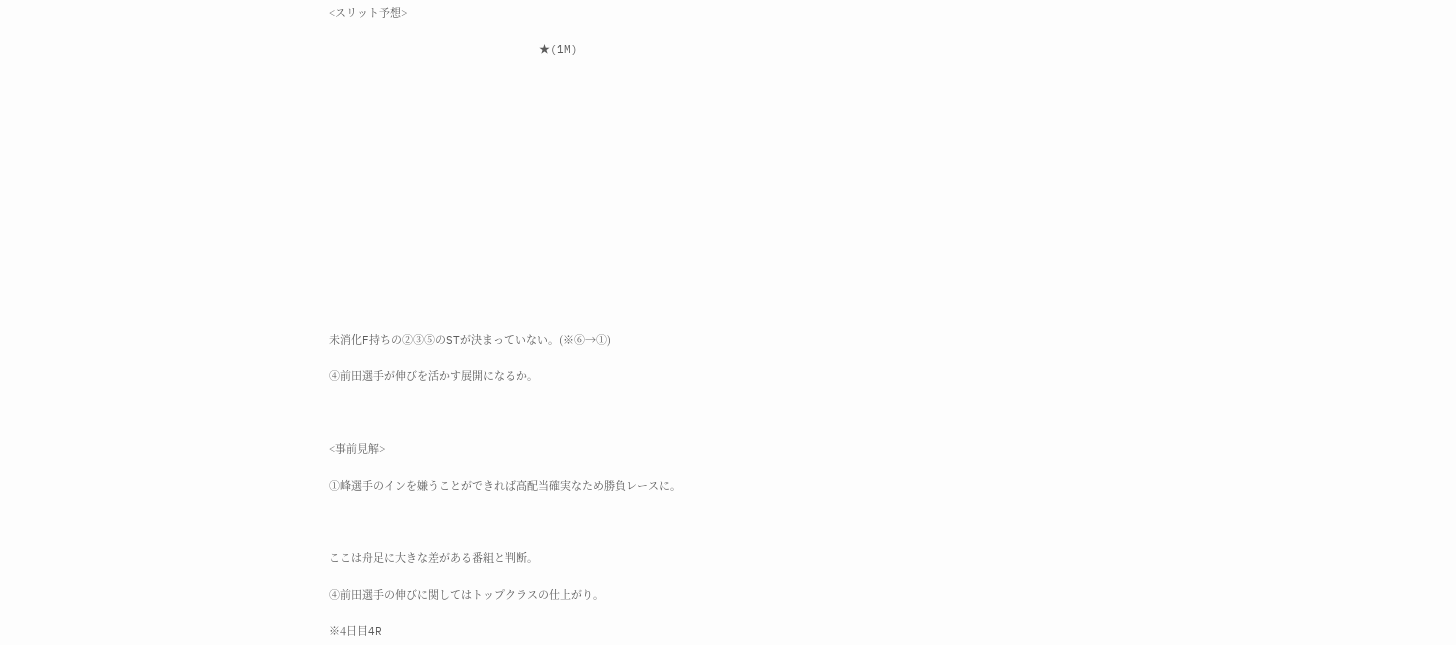<スリット予想>

                              ★(1M)















未消化F持ちの②③⑤のSTが決まっていない。(※⑥→①)

④前田選手が伸びを活かす展開になるか。



<事前見解>

①峰選手のインを嫌うことができれば高配当確実なため勝負レースに。



ここは舟足に大きな差がある番組と判断。

④前田選手の伸びに関してはトップクラスの仕上がり。

※4日目4R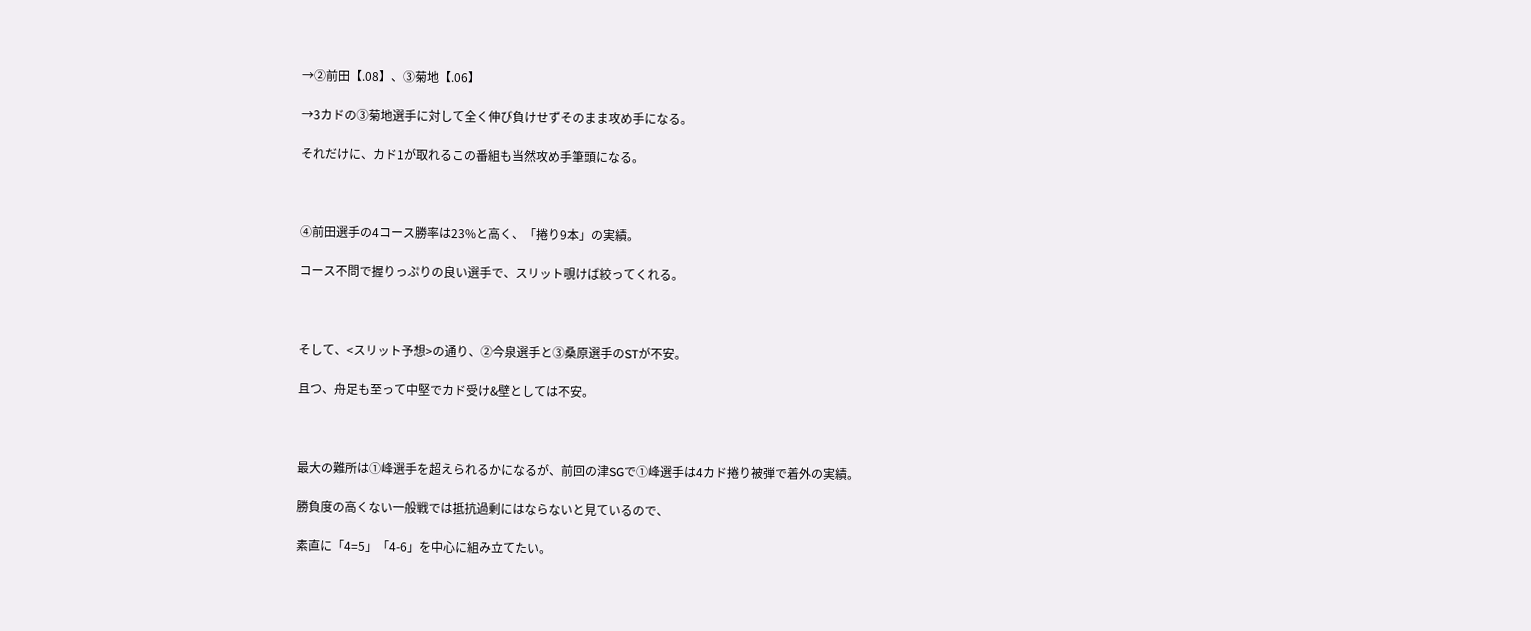→②前田【.08】、③菊地【.06】

→3カドの③菊地選手に対して全く伸び負けせずそのまま攻め手になる。

それだけに、カド1が取れるこの番組も当然攻め手筆頭になる。



④前田選手の4コース勝率は23%と高く、「捲り9本」の実績。

コース不問で握りっぷりの良い選手で、スリット覗けば絞ってくれる。



そして、<スリット予想>の通り、②今泉選手と③桑原選手のSTが不安。

且つ、舟足も至って中堅でカド受け&壁としては不安。



最大の難所は①峰選手を超えられるかになるが、前回の津SGで①峰選手は4カド捲り被弾で着外の実績。

勝負度の高くない一般戦では抵抗過剰にはならないと見ているので、

素直に「4=5」「4-6」を中心に組み立てたい。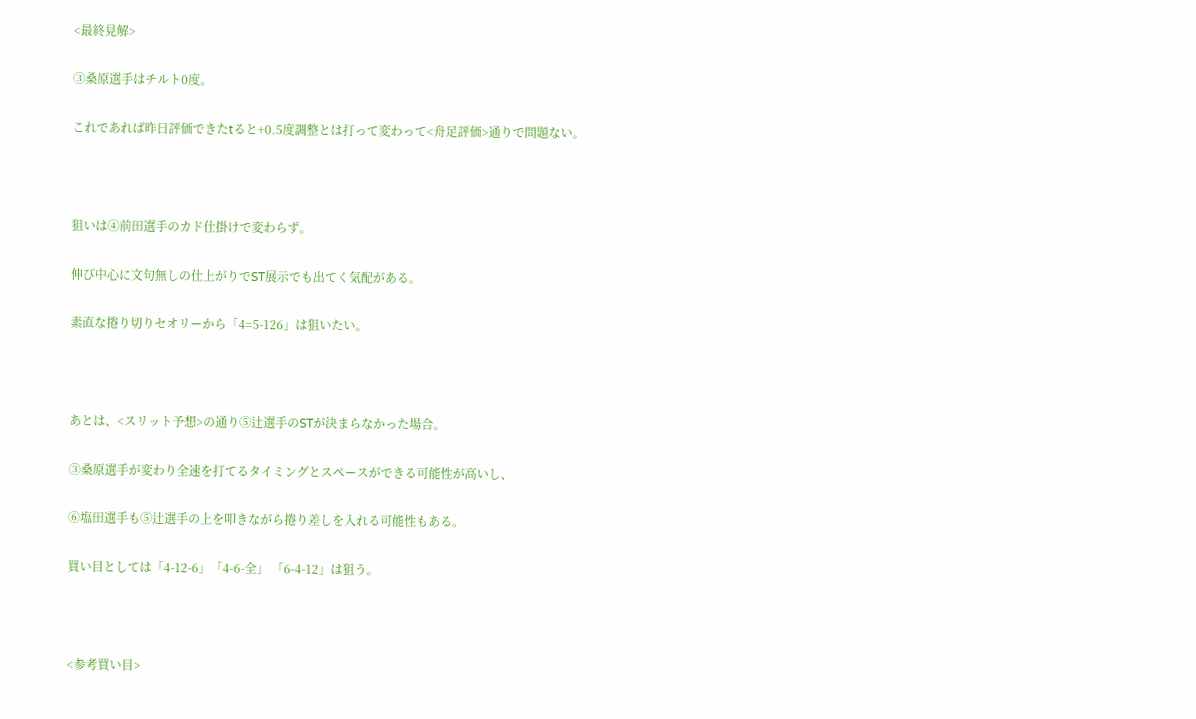<最終見解>

③桑原選手はチルト0度。

これであれば昨日評価できたtると+0.5度調整とは打って変わって<舟足評価>通りで問題ない。



狙いは④前田選手のカド仕掛けで変わらず。

伸び中心に文句無しの仕上がりでST展示でも出てく気配がある。

素直な捲り切りセオリーから「4=5-126」は狙いたい。



あとは、<スリット予想>の通り⑤辻選手のSTが決まらなかった場合。

③桑原選手が変わり全速を打てるタイミングとスペースができる可能性が高いし、

⑥塩田選手も⑤辻選手の上を叩きながら捲り差しを入れる可能性もある。

買い目としては「4-12-6」「4-6-全」 「6-4-12」は狙う。



<参考買い目>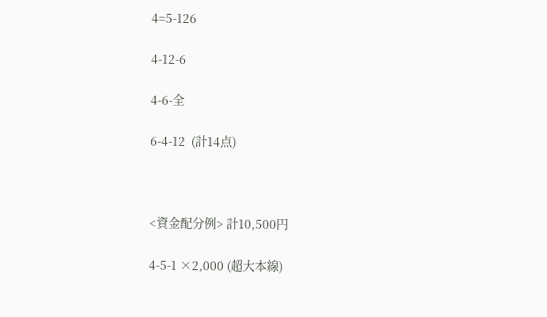4=5-126

4-12-6

4-6-全

6-4-12  (計14点)



<資金配分例> 計10,500円

4-5-1 ×2,000 (超大本線)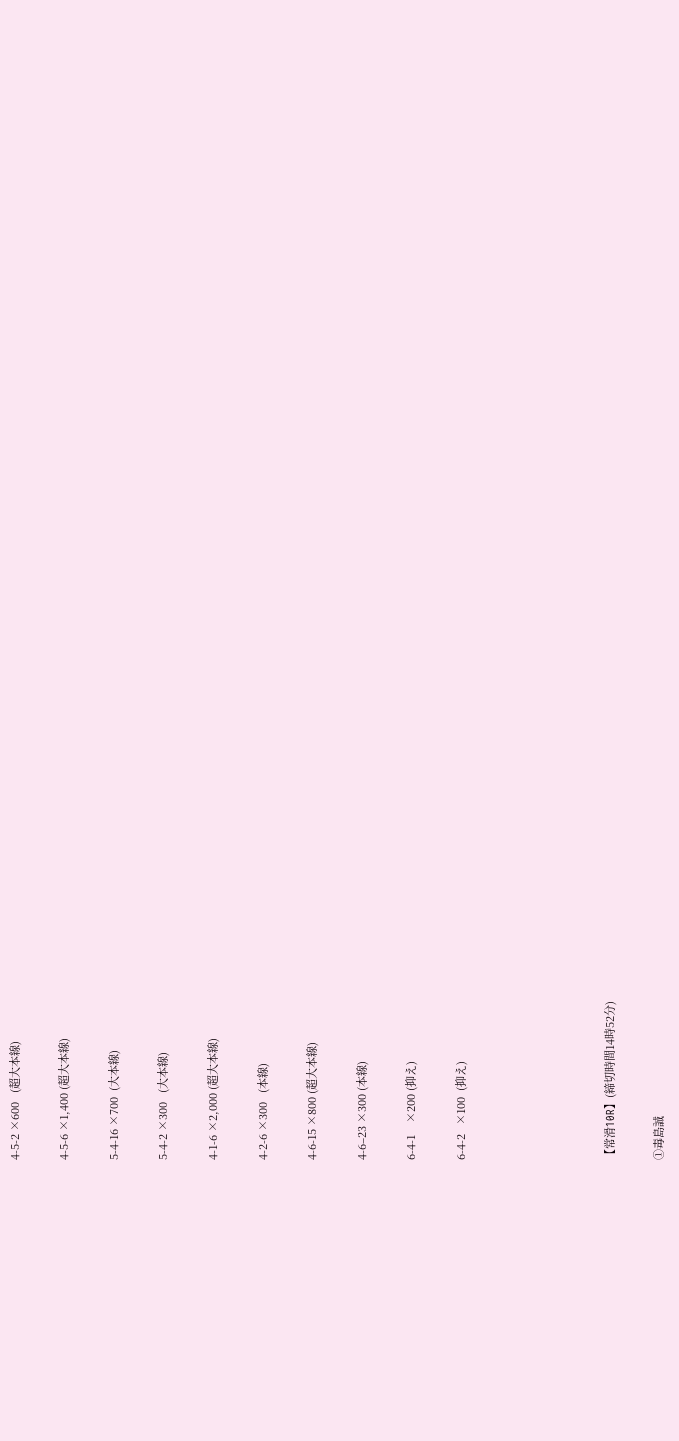4-5-2 ×600   (超大本線)

4-5-6 ×1,400 (超大本線)

5-4-16 ×700  (大本線)

5-4-2 ×300   (大本線)

4-1-6 ×2,000 (超大本線)

4-2-6 ×300   (本線)

4-6-15 ×800 (超大本線)

4-6–23 ×300 (本線)

6-4-1    ×200 (抑え)

6-4-2   ×100  (抑え)





【常滑10R】(締切時間14時52分)

①毒島誠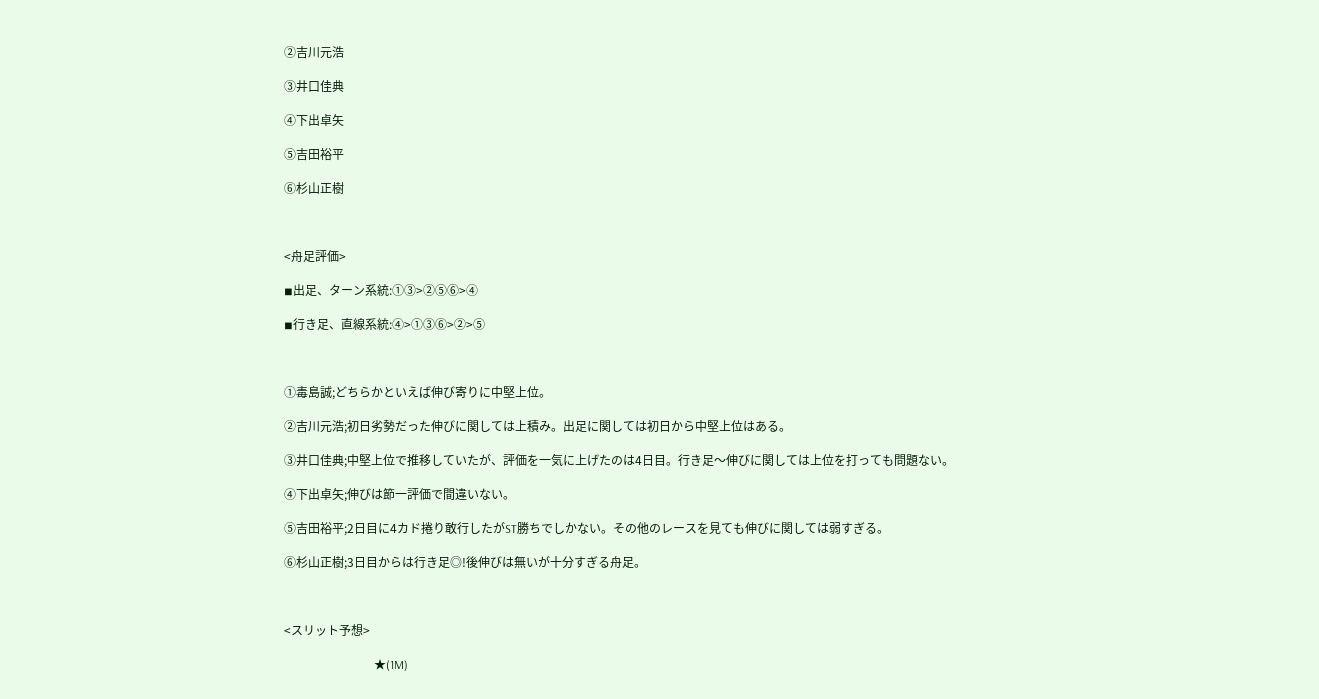②吉川元浩

③井口佳典

④下出卓矢

⑤吉田裕平

⑥杉山正樹



<舟足評価>

◾出足、ターン系統:①③>②⑤⑥>④

◾行き足、直線系統:④>①③⑥>②>⑤



①毒島誠;どちらかといえば伸び寄りに中堅上位。

②吉川元浩;初日劣勢だった伸びに関しては上積み。出足に関しては初日から中堅上位はある。

③井口佳典;中堅上位で推移していたが、評価を一気に上げたのは4日目。行き足〜伸びに関しては上位を打っても問題ない。

④下出卓矢;伸びは節一評価で間違いない。

⑤吉田裕平;2日目に4カド捲り敢行したがST勝ちでしかない。その他のレースを見ても伸びに関しては弱すぎる。

⑥杉山正樹;3日目からは行き足◎!後伸びは無いが十分すぎる舟足。



<スリット予想>

                              ★(1M)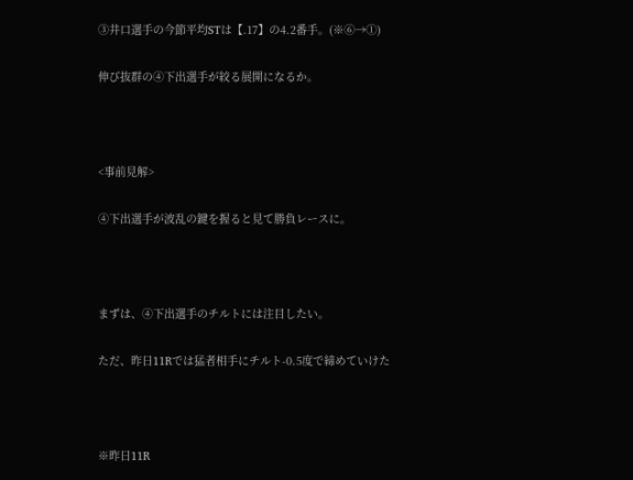③井口選手の今節平均STは【.17】の4.2番手。(※⑥→①)

伸び抜群の④下出選手が絞る展開になるか。



<事前見解>

④下出選手が波乱の鍵を握ると見て勝負レースに。



まずは、④下出選手のチルトには注目したい。

ただ、昨日11Rでは猛者相手にチルト-0.5度で締めていけた



※昨日11R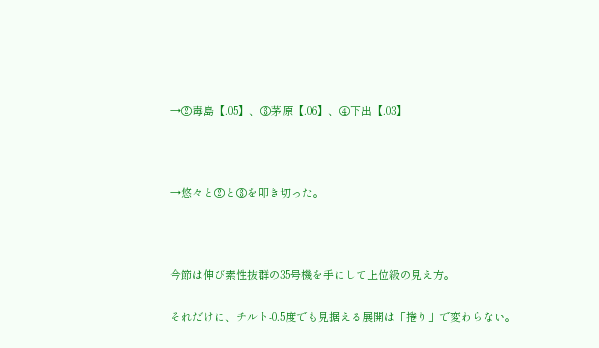→②毒島【.05】、③茅原【.06】、④下出【.03】



→悠々と②と③を叩き切った。



今節は伸び素性抜群の35号機を手にして上位級の見え方。

それだけに、チルト-0.5度でも見据える展開は「捲り」で変わらない。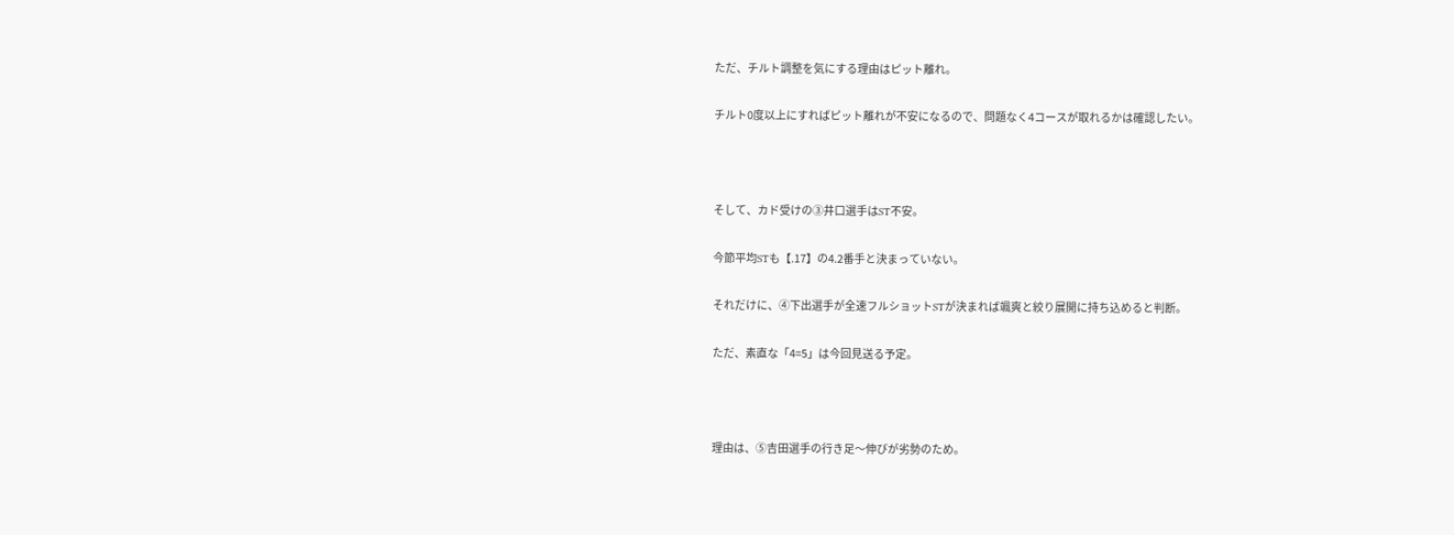ただ、チルト調整を気にする理由はピット離れ。

チルト0度以上にすればピット離れが不安になるので、問題なく4コースが取れるかは確認したい。



そして、カド受けの③井口選手はST不安。

今節平均STも【.17】の4.2番手と決まっていない。

それだけに、④下出選手が全速フルショットSTが決まれば颯爽と絞り展開に持ち込めると判断。

ただ、素直な「4=5」は今回見送る予定。



理由は、⑤吉田選手の行き足〜伸びが劣勢のため。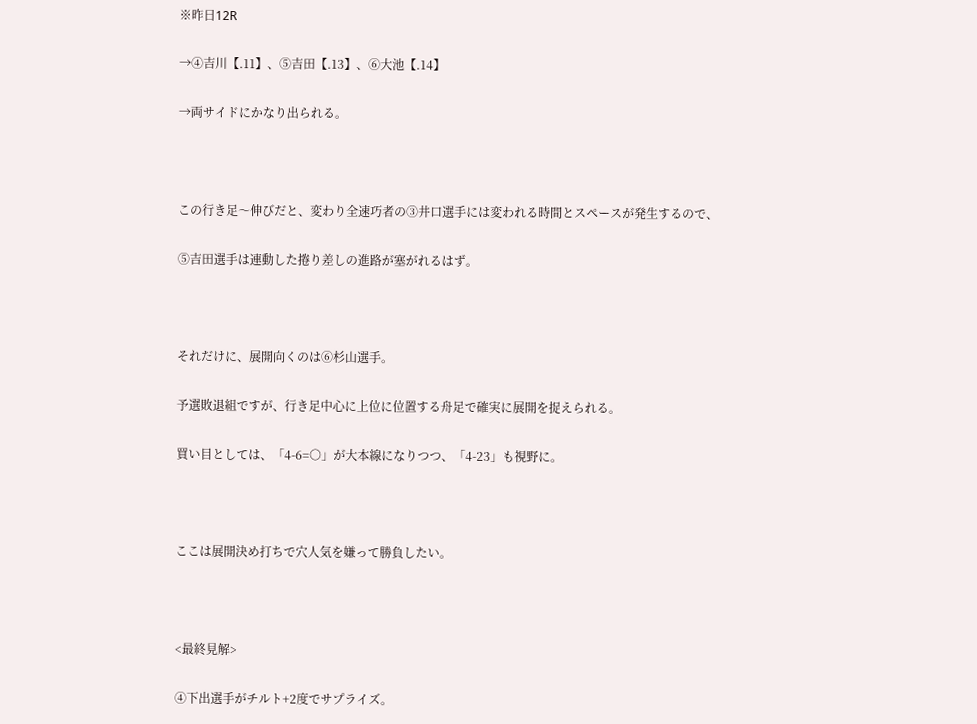※昨日12R

→④吉川【.11】、⑤吉田【.13】、⑥大池【.14】

→両サイドにかなり出られる。



この行き足〜伸びだと、変わり全速巧者の③井口選手には変われる時間とスペースが発生するので、

⑤吉田選手は連動した捲り差しの進路が塞がれるはず。



それだけに、展開向くのは⑥杉山選手。

予選敗退組ですが、行き足中心に上位に位置する舟足で確実に展開を捉えられる。

買い目としては、「4-6=○」が大本線になりつつ、「4-23」も視野に。



ここは展開決め打ちで穴人気を嫌って勝負したい。



<最終見解>

④下出選手がチルト+2度でサプライズ。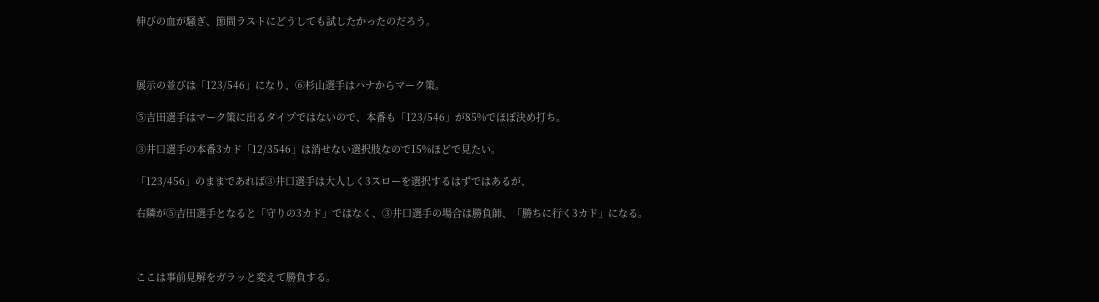伸びの血が騒ぎ、節間ラストにどうしても試したかったのだろう。



展示の並びは「123/546」になり、⑥杉山選手はハナからマーク策。

⑤吉田選手はマーク策に出るタイプではないので、本番も「123/546」が85%でほぼ決め打ち。

③井口選手の本番3カド「12/3546」は消せない選択肢なので15%ほどで見たい。

「123/456」のままであれば③井口選手は大人しく3スローを選択するはずではあるが、

右隣が⑤吉田選手となると「守りの3カド」ではなく、③井口選手の場合は勝負師、「勝ちに行く3カド」になる。



ここは事前見解をガラッと変えて勝負する。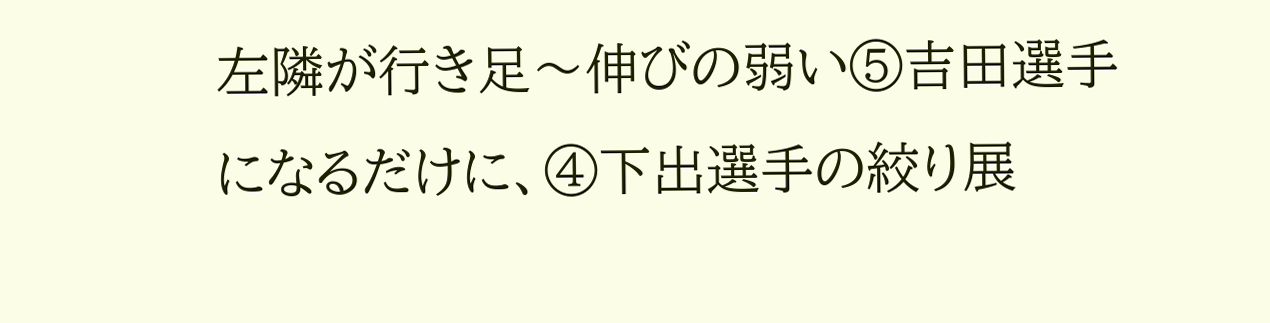左隣が行き足〜伸びの弱い⑤吉田選手になるだけに、④下出選手の絞り展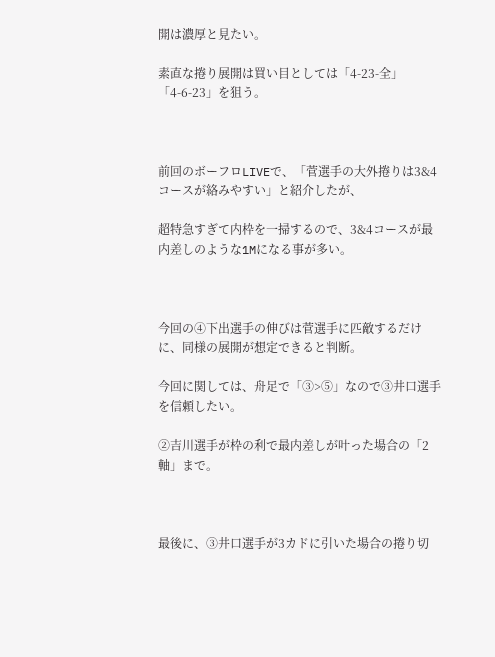開は濃厚と見たい。

素直な捲り展開は買い目としては「4-23-全」「4-6-23」を狙う。



前回のボーフロLIVEで、「菅選手の大外捲りは3&4コースが絡みやすい」と紹介したが、

超特急すぎて内枠を一掃するので、3&4コースが最内差しのような1Mになる事が多い。



今回の④下出選手の伸びは菅選手に匹敵するだけに、同様の展開が想定できると判断。

今回に関しては、舟足で「③>⑤」なので③井口選手を信頼したい。

②吉川選手が枠の利で最内差しが叶った場合の「2軸」まで。



最後に、③井口選手が3カドに引いた場合の捲り切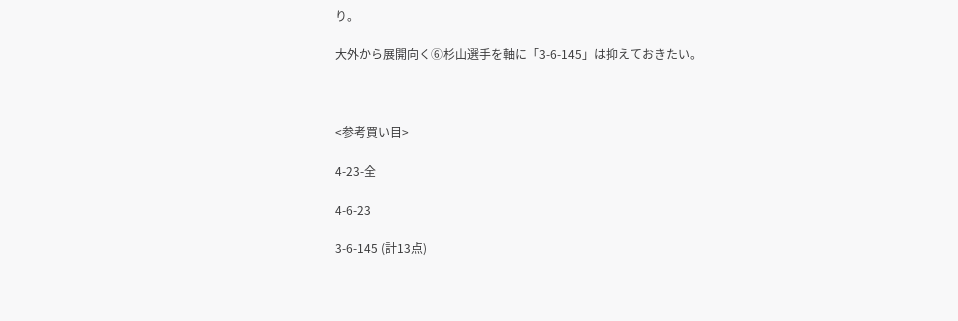り。

大外から展開向く⑥杉山選手を軸に「3-6-145」は抑えておきたい。



<参考買い目>

4-23-全

4-6-23

3-6-145 (計13点)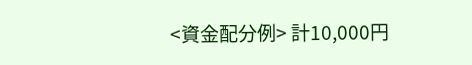<資金配分例> 計10,000円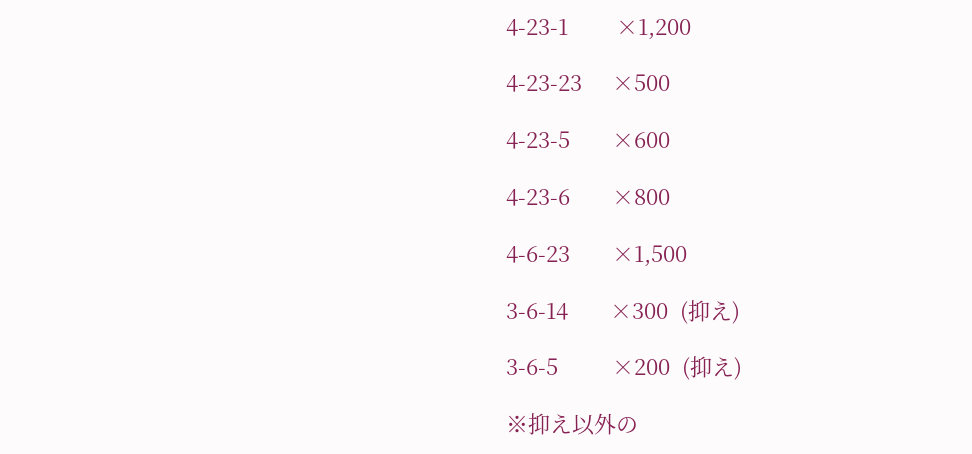4-23-1        ×1,200

4-23-23     ×500

4-23-5       ×600

4-23-6       ×800

4-6-23       ×1,500

3-6-14       ×300  (抑え)

3-6-5         ×200  (抑え)

※抑え以外の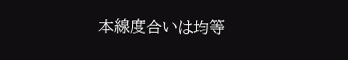本線度合いは均等